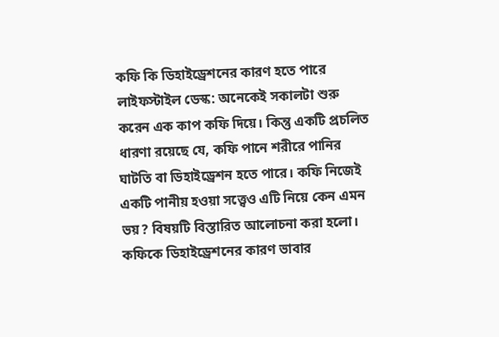কফি কি ডিহাইড্রেশনের কারণ হতে পারে
লাইফস্টাইল ডেস্ক: অনেকেই সকালটা শুরু করেন এক কাপ কফি দিয়ে। কিন্তু একটি প্রচলিত ধারণা রয়েছে যে, কফি পানে শরীরে পানির ঘাটতি বা ডিহাইড্রেশন হতে পারে। কফি নিজেই একটি পানীয় হওয়া সত্ত্বেও এটি নিয়ে কেন এমন ভয়? বিষয়টি বিস্তারিত আলোচনা করা হলো।
কফিকে ডিহাইড্রেশনের কারণ ভাবার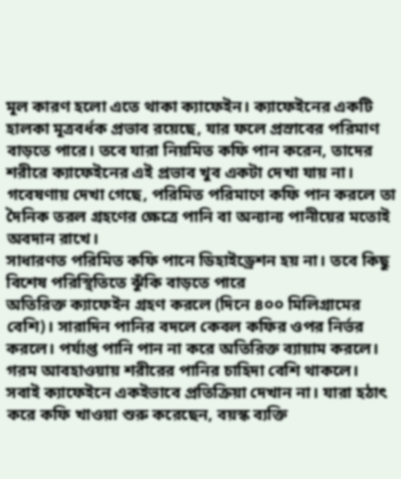মূল কারণ হলো এতে থাকা ক্যাফেইন। ক্যাফেইনের একটি হালকা মূত্রবর্ধক প্রভাব রয়েছে, যার ফলে প্রস্রাবের পরিমাণ বাড়তে পারে। তবে যারা নিয়মিত কফি পান করেন, তাদের শরীরে ক্যাফেইনের এই প্রভাব খুব একটা দেখা যায় না। গবেষণায় দেখা গেছে, পরিমিত পরিমাণে কফি পান করলে তা দৈনিক তরল গ্রহণের ক্ষেত্রে পানি বা অন্যান্য পানীয়ের মতোই অবদান রাখে।
সাধারণত পরিমিত কফি পানে ডিহাইড্রেশন হয় না। তবে কিছু বিশেষ পরিস্থিতিতে ঝুঁকি বাড়তে পারে
অতিরিক্ত ক্যাফেইন গ্রহণ করলে (দিনে ৪০০ মিলিগ্রামের বেশি)। সারাদিন পানির বদলে কেবল কফির ওপর নির্ভর করলে। পর্যাপ্ত পানি পান না করে অতিরিক্ত ব্যায়াম করলে। গরম আবহাওয়ায় শরীরের পানির চাহিদা বেশি থাকলে।
সবাই ক্যাফেইনে একইভাবে প্রতিক্রিয়া দেখান না। যারা হঠাৎ করে কফি খাওয়া শুরু করেছেন, বয়স্ক ব্যক্তি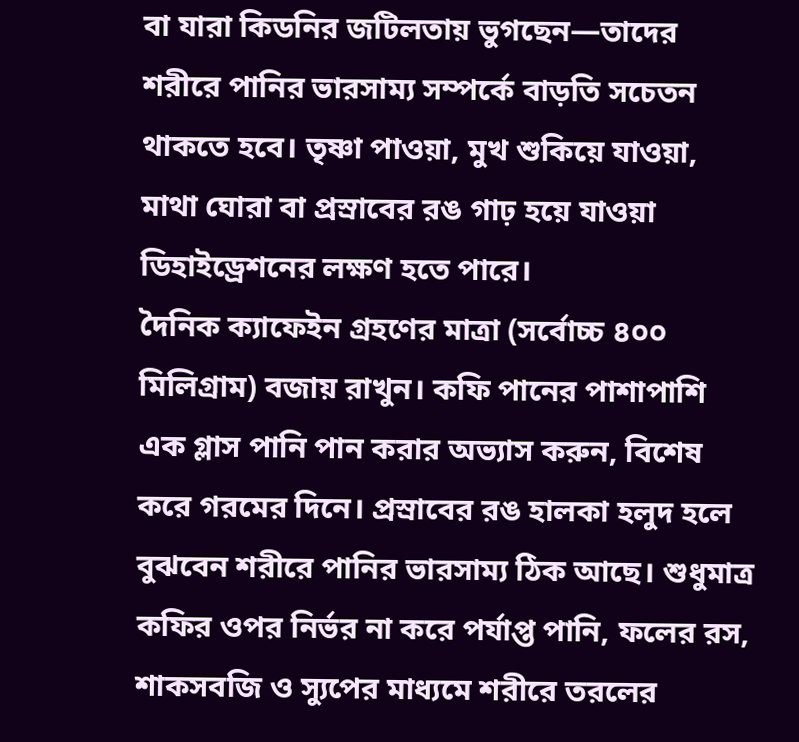বা যারা কিডনির জটিলতায় ভুগছেন—তাদের শরীরে পানির ভারসাম্য সম্পর্কে বাড়তি সচেতন থাকতে হবে। তৃষ্ণা পাওয়া, মুখ শুকিয়ে যাওয়া, মাথা ঘোরা বা প্রস্রাবের রঙ গাঢ় হয়ে যাওয়া ডিহাইড্রেশনের লক্ষণ হতে পারে।
দৈনিক ক্যাফেইন গ্রহণের মাত্রা (সর্বোচ্চ ৪০০ মিলিগ্রাম) বজায় রাখুন। কফি পানের পাশাপাশি এক গ্লাস পানি পান করার অভ্যাস করুন, বিশেষ করে গরমের দিনে। প্রস্রাবের রঙ হালকা হলুদ হলে বুঝবেন শরীরে পানির ভারসাম্য ঠিক আছে। শুধুমাত্র কফির ওপর নির্ভর না করে পর্যাপ্ত পানি, ফলের রস, শাকসবজি ও স্যুপের মাধ্যমে শরীরে তরলের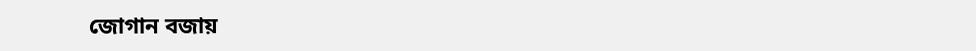জোগান বজায়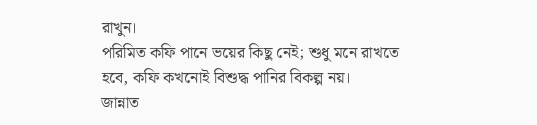রাখুন।
পরিমিত কফি পানে ভয়ের কিছু নেই; শুধু মনে রাখতে হবে, কফি কখনোই বিশুদ্ধ পানির বিকল্প নয়।
জান্নাত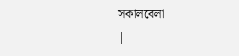সকালবেলা
|